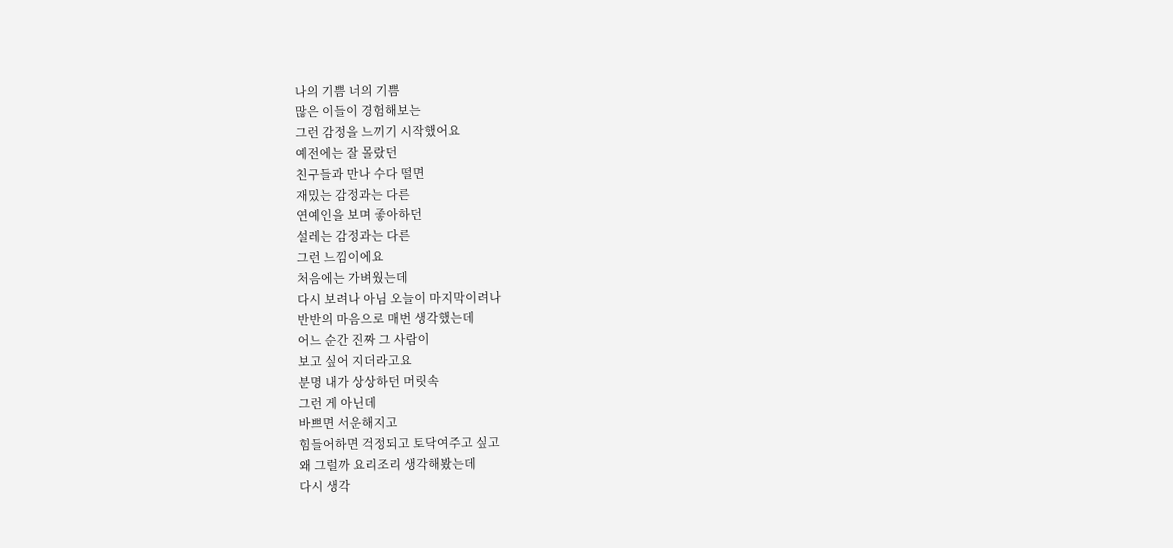나의 기쁨 너의 기쁨
많은 이들이 경험해보는
그런 감정을 느끼기 시작했어요
예전에는 잘 몰랐던
친구들과 만나 수다 떨면
재밌는 감정과는 다른
연예인을 보며 좋아하던
설레는 감정과는 다른
그런 느낌이에요
처음에는 가벼웠는데
다시 보려나 아님 오늘이 마지막이려나
반반의 마음으로 매번 생각했는데
어느 순간 진짜 그 사람이
보고 싶어 지더라고요
분명 내가 상상하던 머릿속
그런 게 아닌데
바쁘면 서운해지고
힘들어하면 걱정되고 토닥여주고 싶고
왜 그럴까 요리조리 생각해봤는데
다시 생각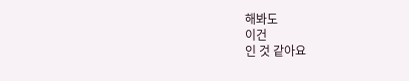해봐도
이건
인 것 같아요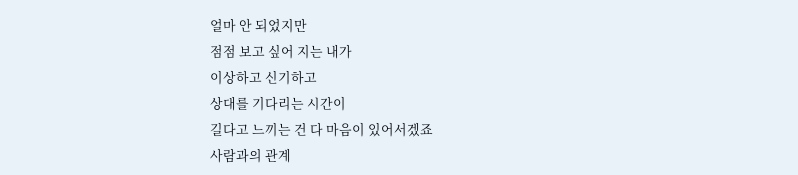얼마 안 되었지만
점점 보고 싶어 지는 내가
이상하고 신기하고
상대를 기다리는 시간이
길다고 느끼는 건 다 마음이 있어서겠죠
사람과의 관계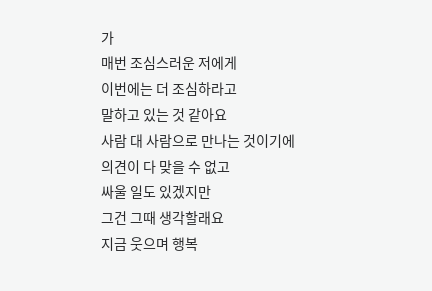가
매번 조심스러운 저에게
이번에는 더 조심하라고
말하고 있는 것 같아요
사람 대 사람으로 만나는 것이기에
의견이 다 맞을 수 없고
싸울 일도 있겠지만
그건 그때 생각할래요
지금 웃으며 행복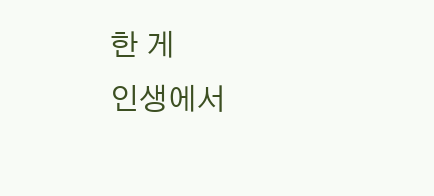한 게
인생에서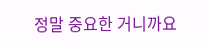정말 중요한 거니까요